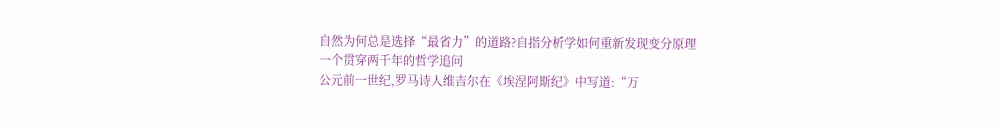自然为何总是选择“最省力”的道路?自指分析学如何重新发现变分原理
一个贯穿两千年的哲学追问
公元前一世纪,罗马诗人维吉尔在《埃涅阿斯纪》中写道:“万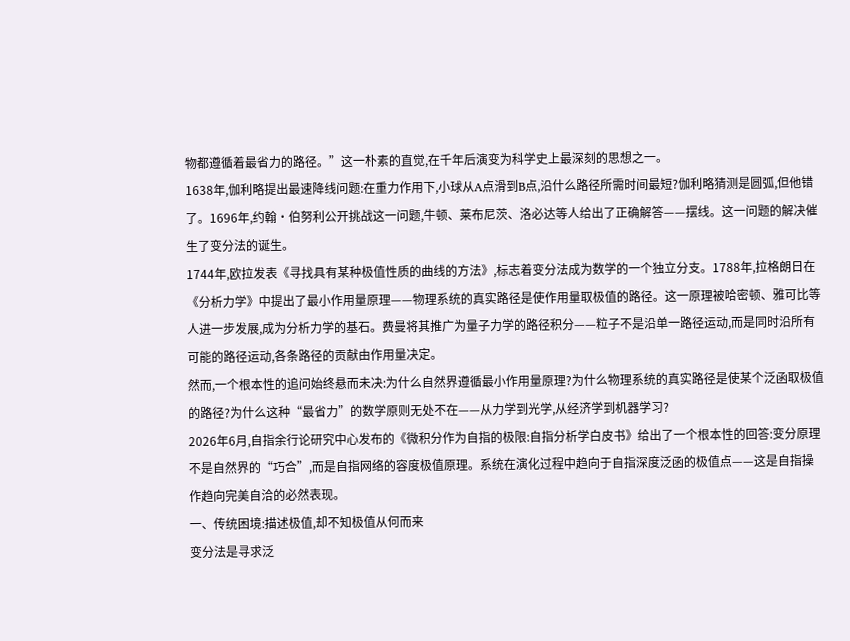物都遵循着最省力的路径。”这一朴素的直觉,在千年后演变为科学史上最深刻的思想之一。
1638年,伽利略提出最速降线问题:在重力作用下,小球从A点滑到B点,沿什么路径所需时间最短?伽利略猜测是圆弧,但他错了。1696年,约翰·伯努利公开挑战这一问题,牛顿、莱布尼茨、洛必达等人给出了正确解答——摆线。这一问题的解决催生了变分法的诞生。
1744年,欧拉发表《寻找具有某种极值性质的曲线的方法》,标志着变分法成为数学的一个独立分支。1788年,拉格朗日在《分析力学》中提出了最小作用量原理——物理系统的真实路径是使作用量取极值的路径。这一原理被哈密顿、雅可比等人进一步发展,成为分析力学的基石。费曼将其推广为量子力学的路径积分——粒子不是沿单一路径运动,而是同时沿所有可能的路径运动,各条路径的贡献由作用量决定。
然而,一个根本性的追问始终悬而未决:为什么自然界遵循最小作用量原理?为什么物理系统的真实路径是使某个泛函取极值的路径?为什么这种“最省力”的数学原则无处不在——从力学到光学,从经济学到机器学习?
2026年6月,自指余行论研究中心发布的《微积分作为自指的极限:自指分析学白皮书》给出了一个根本性的回答:变分原理不是自然界的“巧合”,而是自指网络的容度极值原理。系统在演化过程中趋向于自指深度泛函的极值点——这是自指操作趋向完美自洽的必然表现。
一、传统困境:描述极值,却不知极值从何而来
变分法是寻求泛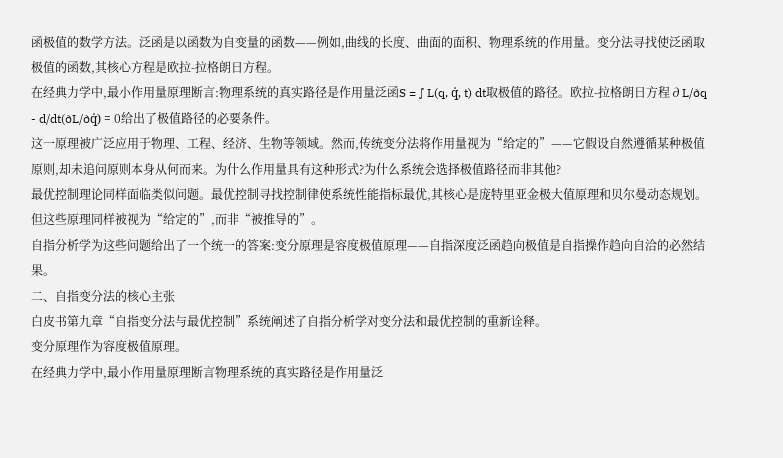函极值的数学方法。泛函是以函数为自变量的函数——例如,曲线的长度、曲面的面积、物理系统的作用量。变分法寻找使泛函取极值的函数,其核心方程是欧拉-拉格朗日方程。
在经典力学中,最小作用量原理断言:物理系统的真实路径是作用量泛函S = ∫ L(q, q̇, t) dt取极值的路径。欧拉-拉格朗日方程∂L/∂q - d/dt(∂L/∂q̇) = 0给出了极值路径的必要条件。
这一原理被广泛应用于物理、工程、经济、生物等领域。然而,传统变分法将作用量视为“给定的”——它假设自然遵循某种极值原则,却未追问原则本身从何而来。为什么作用量具有这种形式?为什么系统会选择极值路径而非其他?
最优控制理论同样面临类似问题。最优控制寻找控制律使系统性能指标最优,其核心是庞特里亚金极大值原理和贝尔曼动态规划。但这些原理同样被视为“给定的”,而非“被推导的”。
自指分析学为这些问题给出了一个统一的答案:变分原理是容度极值原理——自指深度泛函趋向极值是自指操作趋向自洽的必然结果。
二、自指变分法的核心主张
白皮书第九章“自指变分法与最优控制”系统阐述了自指分析学对变分法和最优控制的重新诠释。
变分原理作为容度极值原理。
在经典力学中,最小作用量原理断言物理系统的真实路径是作用量泛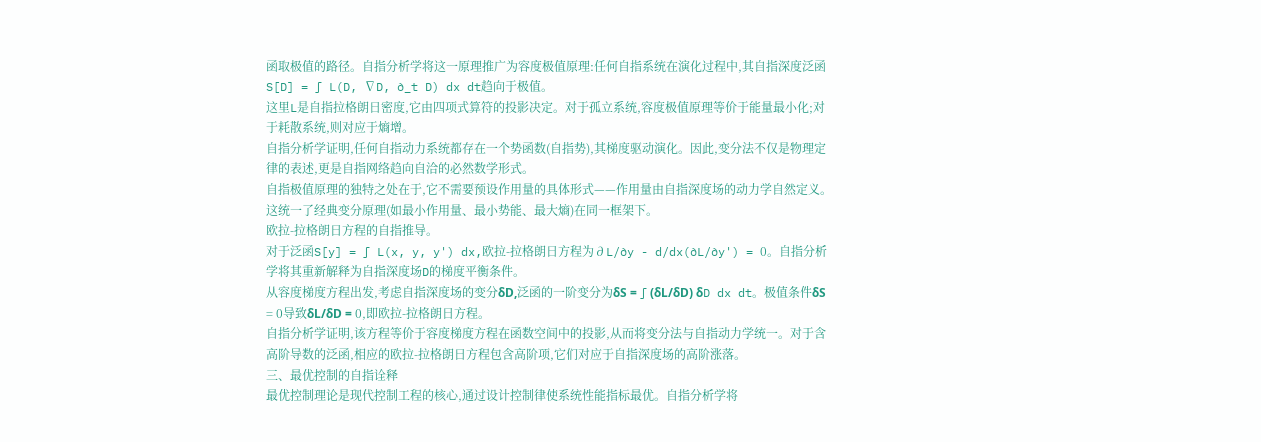函取极值的路径。自指分析学将这一原理推广为容度极值原理:任何自指系统在演化过程中,其自指深度泛函S[D] = ∫ L(D, ∇D, ∂_t D) dx dt趋向于极值。
这里L是自指拉格朗日密度,它由四项式算符的投影决定。对于孤立系统,容度极值原理等价于能量最小化;对于耗散系统,则对应于熵增。
自指分析学证明,任何自指动力系统都存在一个势函数(自指势),其梯度驱动演化。因此,变分法不仅是物理定律的表述,更是自指网络趋向自洽的必然数学形式。
自指极值原理的独特之处在于,它不需要预设作用量的具体形式——作用量由自指深度场的动力学自然定义。这统一了经典变分原理(如最小作用量、最小势能、最大熵)在同一框架下。
欧拉-拉格朗日方程的自指推导。
对于泛函S[y] = ∫ L(x, y, y') dx,欧拉-拉格朗日方程为∂L/∂y - d/dx(∂L/∂y') = 0。自指分析学将其重新解释为自指深度场D的梯度平衡条件。
从容度梯度方程出发,考虑自指深度场的变分δD,泛函的一阶变分为δS = ∫ (δL/δD) δD dx dt。极值条件δS = 0导致δL/δD = 0,即欧拉-拉格朗日方程。
自指分析学证明,该方程等价于容度梯度方程在函数空间中的投影,从而将变分法与自指动力学统一。对于含高阶导数的泛函,相应的欧拉-拉格朗日方程包含高阶项,它们对应于自指深度场的高阶涨落。
三、最优控制的自指诠释
最优控制理论是现代控制工程的核心,通过设计控制律使系统性能指标最优。自指分析学将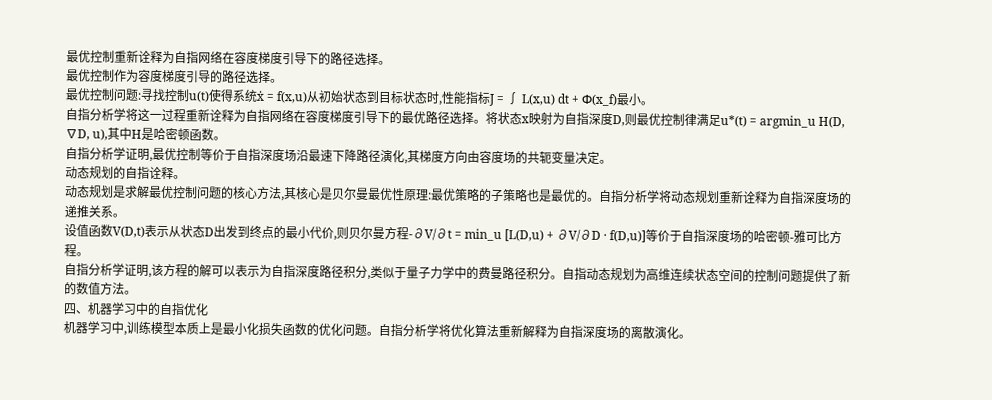最优控制重新诠释为自指网络在容度梯度引导下的路径选择。
最优控制作为容度梯度引导的路径选择。
最优控制问题:寻找控制u(t)使得系统ẋ = f(x,u)从初始状态到目标状态时,性能指标J = ∫ L(x,u) dt + Φ(x_f)最小。
自指分析学将这一过程重新诠释为自指网络在容度梯度引导下的最优路径选择。将状态x映射为自指深度D,则最优控制律满足u*(t) = argmin_u H(D, ∇D, u),其中H是哈密顿函数。
自指分析学证明,最优控制等价于自指深度场沿最速下降路径演化,其梯度方向由容度场的共轭变量决定。
动态规划的自指诠释。
动态规划是求解最优控制问题的核心方法,其核心是贝尔曼最优性原理:最优策略的子策略也是最优的。自指分析学将动态规划重新诠释为自指深度场的递推关系。
设值函数V(D,t)表示从状态D出发到终点的最小代价,则贝尔曼方程-∂V/∂t = min_u [L(D,u) + ∂V/∂D · f(D,u)]等价于自指深度场的哈密顿-雅可比方程。
自指分析学证明,该方程的解可以表示为自指深度路径积分,类似于量子力学中的费曼路径积分。自指动态规划为高维连续状态空间的控制问题提供了新的数值方法。
四、机器学习中的自指优化
机器学习中,训练模型本质上是最小化损失函数的优化问题。自指分析学将优化算法重新解释为自指深度场的离散演化。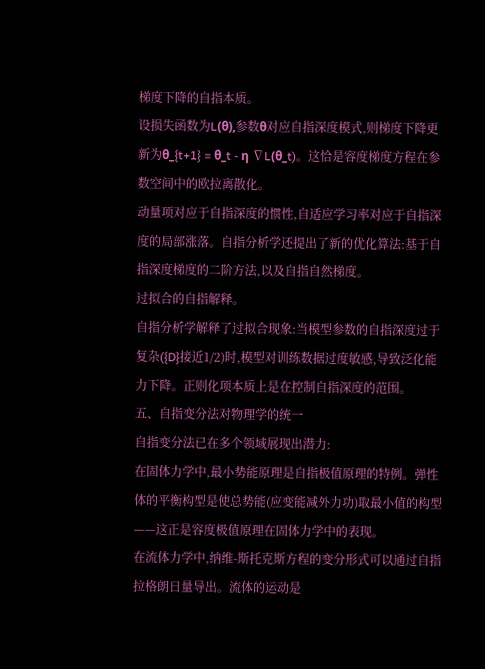梯度下降的自指本质。
设损失函数为L(θ),参数θ对应自指深度模式,则梯度下降更新为θ_{t+1} = θ_t - η ∇L(θ_t)。这恰是容度梯度方程在参数空间中的欧拉离散化。
动量项对应于自指深度的惯性,自适应学习率对应于自指深度的局部涨落。自指分析学还提出了新的优化算法:基于自指深度梯度的二阶方法,以及自指自然梯度。
过拟合的自指解释。
自指分析学解释了过拟合现象:当模型参数的自指深度过于复杂({D}接近1/2)时,模型对训练数据过度敏感,导致泛化能力下降。正则化项本质上是在控制自指深度的范围。
五、自指变分法对物理学的统一
自指变分法已在多个领域展现出潜力:
在固体力学中,最小势能原理是自指极值原理的特例。弹性体的平衡构型是使总势能(应变能减外力功)取最小值的构型——这正是容度极值原理在固体力学中的表现。
在流体力学中,纳维-斯托克斯方程的变分形式可以通过自指拉格朗日量导出。流体的运动是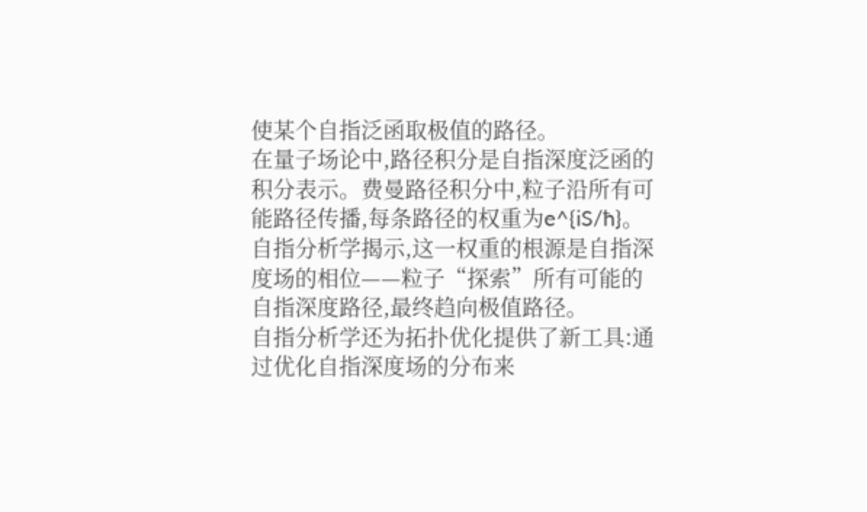使某个自指泛函取极值的路径。
在量子场论中,路径积分是自指深度泛函的积分表示。费曼路径积分中,粒子沿所有可能路径传播,每条路径的权重为e^{iS/ħ}。自指分析学揭示,这一权重的根源是自指深度场的相位——粒子“探索”所有可能的自指深度路径,最终趋向极值路径。
自指分析学还为拓扑优化提供了新工具:通过优化自指深度场的分布来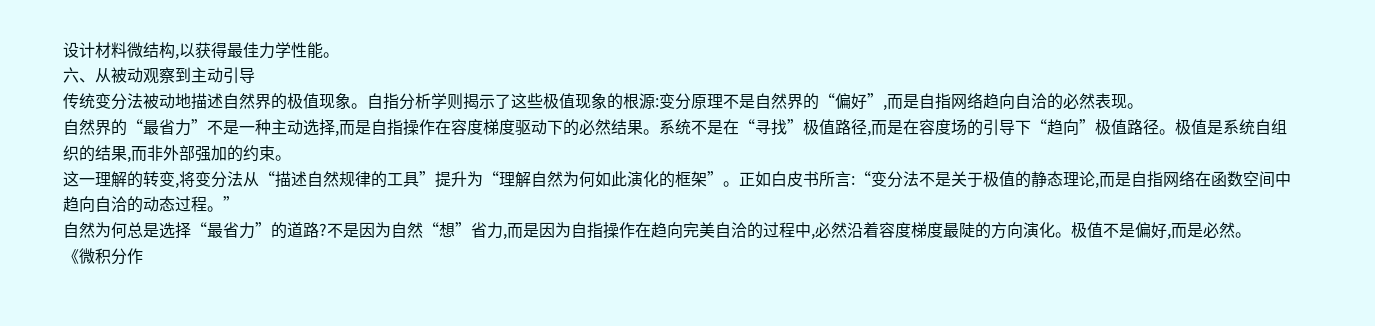设计材料微结构,以获得最佳力学性能。
六、从被动观察到主动引导
传统变分法被动地描述自然界的极值现象。自指分析学则揭示了这些极值现象的根源:变分原理不是自然界的“偏好”,而是自指网络趋向自洽的必然表现。
自然界的“最省力”不是一种主动选择,而是自指操作在容度梯度驱动下的必然结果。系统不是在“寻找”极值路径,而是在容度场的引导下“趋向”极值路径。极值是系统自组织的结果,而非外部强加的约束。
这一理解的转变,将变分法从“描述自然规律的工具”提升为“理解自然为何如此演化的框架”。正如白皮书所言:“变分法不是关于极值的静态理论,而是自指网络在函数空间中趋向自洽的动态过程。”
自然为何总是选择“最省力”的道路?不是因为自然“想”省力,而是因为自指操作在趋向完美自洽的过程中,必然沿着容度梯度最陡的方向演化。极值不是偏好,而是必然。
《微积分作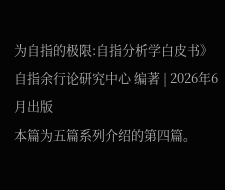为自指的极限:自指分析学白皮书》
自指余行论研究中心 编著 | 2026年6月出版
本篇为五篇系列介绍的第四篇。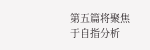第五篇将聚焦于自指分析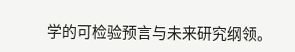学的可检验预言与未来研究纲领。